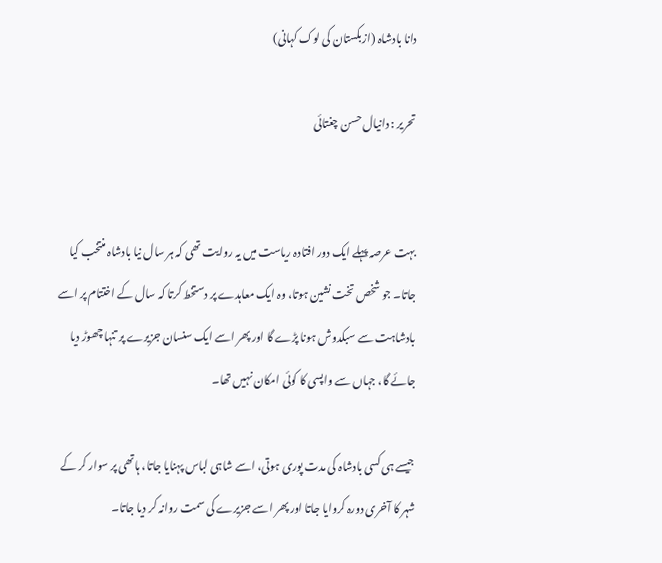دانا بادشاہ (ازبکستان کی لوک کہانی)

تحریر : دانیال حسن چغتائی


بہت عرصہ پہلے ایک دور افتادہ ریاست میں یہ روایت تھی کہ ہر سال نیا بادشاہ منتخب کیا جاتا۔ جو شخص تخت نشین ہوتا، وہ ایک معاہدے پر دستخط کرتا کہ سال کے اختتام پر اسے بادشاہت سے سبکدوش ہونا پڑے گا اور پھر اسے ایک سنسان جزیرے پر تنہا چھوڑ دیا جائے گا، جہاں سے واپسی کا کوئی امکان نہیں تھا۔

جیسے ہی کسی بادشاہ کی مدت پوری ہوتی، اسے شاہی لباس پہنایا جاتا، ہاتھی پر سوار کر کے شہر کا آخری دورہ کروایا جاتا اور پھر اسے جزیرے کی سمت روانہ کر دیا جاتا۔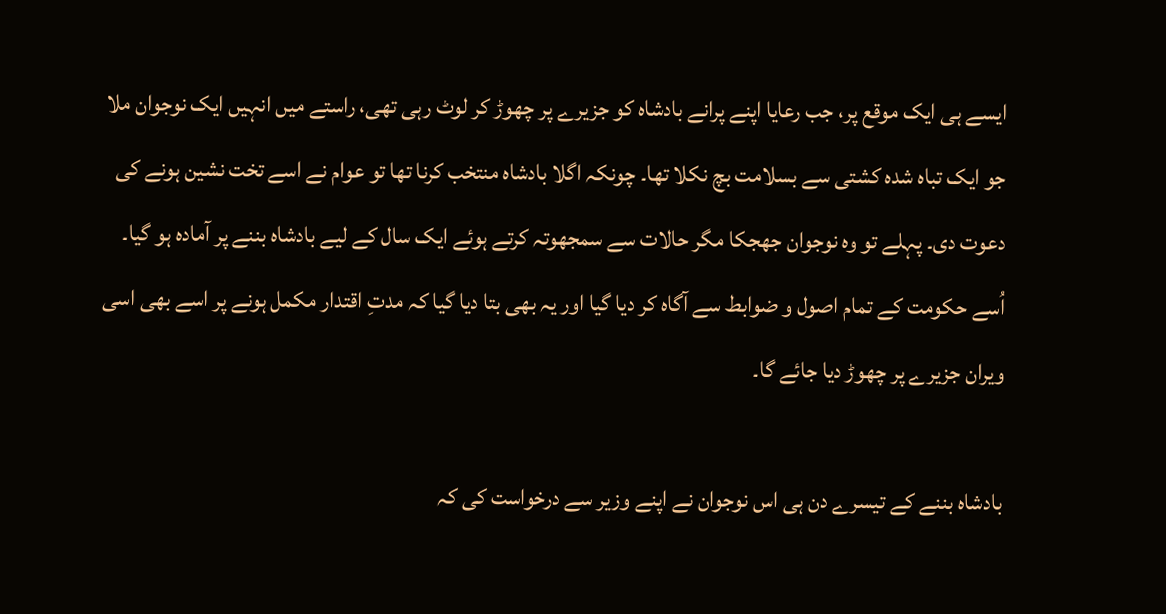ایسے ہی ایک موقع پر، جب رعایا اپنے پرانے بادشاہ کو جزیرے پر چھوڑ کر لوٹ رہی تھی، راستے میں انہیں ایک نوجوان ملا جو ایک تباہ شدہ کشتی سے بسلامت بچ نکلا تھا۔ چونکہ اگلا بادشاہ منتخب کرنا تھا تو عوام نے اسے تخت نشین ہونے کی دعوت دی۔ پہلے تو وہ نوجوان جھجکا مگر حالات سے سمجھوتہ کرتے ہوئے ایک سال کے لیے بادشاہ بننے پر آمادہ ہو گیا۔ اُسے حکومت کے تمام اصول و ضوابط سے آگاہ کر دیا گیا اور یہ بھی بتا دیا گیا کہ مدتِ اقتدار مکمل ہونے پر اسے بھی اسی ویران جزیرے پر چھوڑ دیا جائے گا۔

بادشاہ بننے کے تیسرے دن ہی اس نوجوان نے اپنے وزیر سے درخواست کی کہ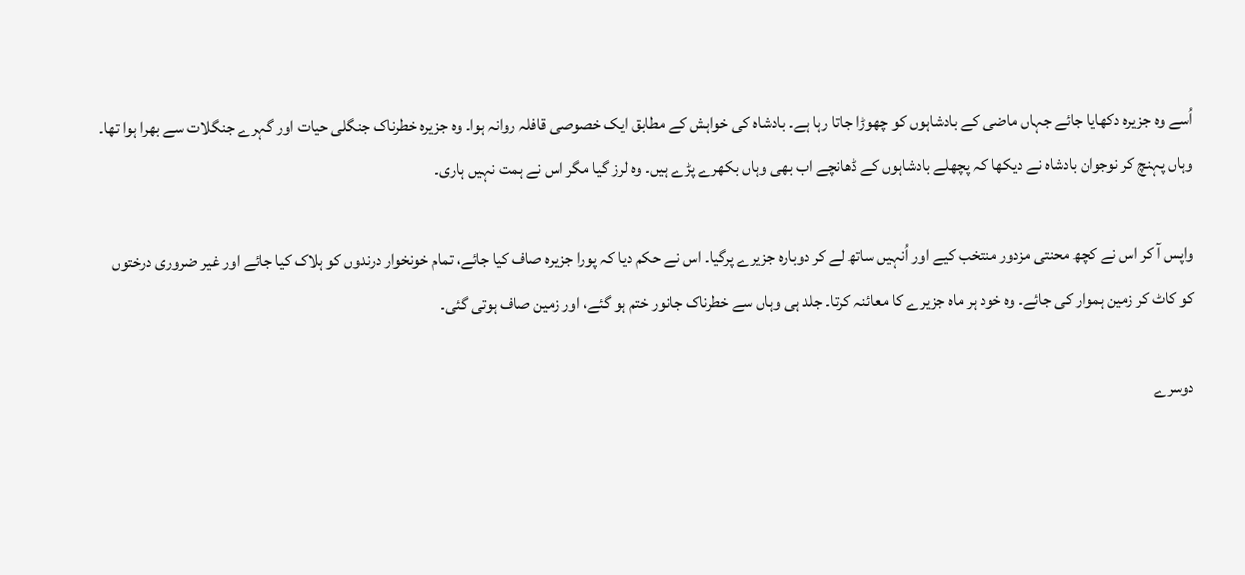اُسے وہ جزیرہ دکھایا جائے جہاں ماضی کے بادشاہوں کو چھوڑا جاتا رہا ہے۔ بادشاہ کی خواہش کے مطابق ایک خصوصی قافلہ روانہ ہوا۔ وہ جزیرہ خطرناک جنگلی حیات اور گہرے جنگلات سے بھرا ہوا تھا۔ وہاں پہنچ کر نوجوان بادشاہ نے دیکھا کہ پچھلے بادشاہوں کے ڈھانچے اب بھی وہاں بکھرے پڑے ہیں۔ وہ لرز گیا مگر اس نے ہمت نہیں ہاری۔

واپس آ کر اس نے کچھ محنتی مزدور منتخب کیے اور اُنہیں ساتھ لے کر دوبارہ جزیرے پرگیا۔ اس نے حکم دیا کہ پورا جزیرہ صاف کیا جائے، تمام خونخوار درندوں کو ہلاک کیا جائے اور غیر ضروری درختوں کو کاٹ کر زمین ہموار کی جائے۔ وہ خود ہر ماہ جزیرے کا معائنہ کرتا۔ جلد ہی وہاں سے خطرناک جانور ختم ہو گئے، اور زمین صاف ہوتی گئی۔

دوسرے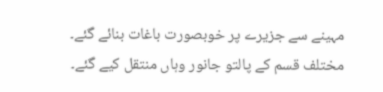مہینے سے جزیرے پر خوبصورت باغات بنائے گئے۔ مختلف قسم کے پالتو جانور وہاں منتقل کیے گئے۔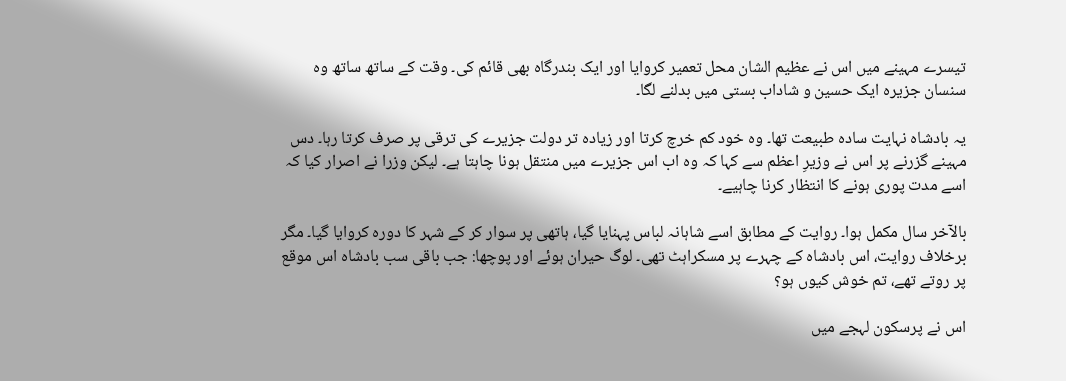تیسرے مہینے میں اس نے عظیم الشان محل تعمیر کروایا اور ایک بندرگاہ بھی قائم کی۔ وقت کے ساتھ ساتھ وہ سنسان جزیرہ ایک حسین و شاداب بستی میں بدلنے لگا۔

یہ بادشاہ نہایت سادہ طبیعت تھا۔ وہ خود کم خرچ کرتا اور زیادہ تر دولت جزیرے کی ترقی پر صرف کرتا رہا۔ دس مہینے گزرنے پر اس نے وزیرِ اعظم سے کہا کہ وہ اب اس جزیرے میں منتقل ہونا چاہتا ہے۔ لیکن وزرا نے اصرار کیا کہ اسے مدت پوری ہونے کا انتظار کرنا چاہیے۔

بالآخر سال مکمل ہوا۔ روایت کے مطابق اسے شاہانہ لباس پہنایا گیا، ہاتھی پر سوار کر کے شہر کا دورہ کروایا گیا۔ مگر برخلاف روایت، اس بادشاہ کے چہرے پر مسکراہٹ تھی۔ لوگ حیران ہوئے اور پوچھا: جب باقی سب بادشاہ اس موقع پر روتے تھے، تم خوش کیوں ہو؟

اس نے پرسکون لہجے میں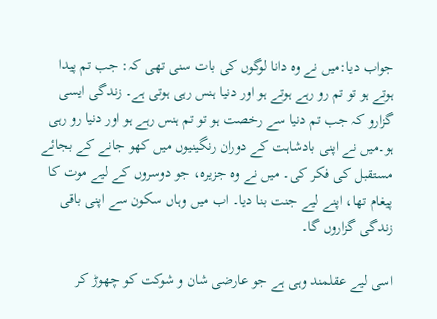جواب دیا:میں نے وہ دانا لوگوں کی بات سنی تھی کہ: جب تم پیدا ہوتے ہو تو تم رو رہے ہوتے ہو اور دنیا ہنس رہی ہوتی ہے۔ زندگی ایسی گزارو کہ جب تم دنیا سے رخصت ہو تو تم ہنس رہے ہو اور دنیا رو رہی ہو۔میں نے اپنی بادشاہت کے دوران رنگینیوں میں کھو جانے کے بجائے مستقبل کی فکر کی۔ میں نے وہ جزیرہ، جو دوسروں کے لیے موت کا پیغام تھا، اپنے لیے جنت بنا دیا۔ اب میں وہاں سکون سے اپنی باقی زندگی گزاروں گا۔

اسی لیے عقلمند وہی ہے جو عارضی شان و شوکت کو چھوڑ کر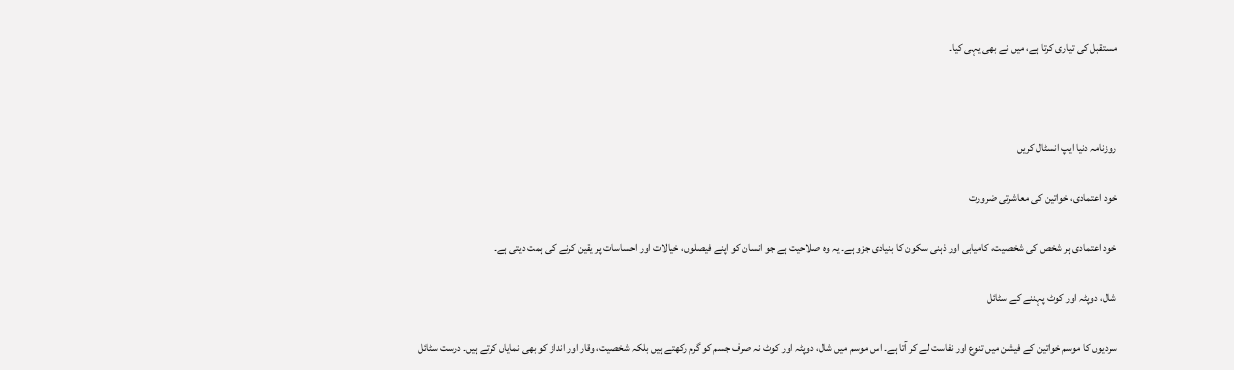مستقبل کی تیاری کرتا ہے، میں نے بھی یہی کیا۔



روزنامہ دنیا ایپ انسٹال کریں

خود اعتمادی، خواتین کی معاشرتی ضرورت

خود اعتمادی ہر شخص کی شخصیت، کامیابی اور ذہنی سکون کا بنیادی جزو ہے۔ یہ وہ صلاحیت ہے جو انسان کو اپنے فیصلوں، خیالات اور احساسات پر یقین کرنے کی ہمت دیتی ہے۔

شال، دوپٹہ اور کوٹ پہننے کے سٹائل

سردیوں کا موسم خواتین کے فیشن میں تنوع اور نفاست لے کر آتا ہے۔ اس موسم میں شال، دوپٹہ اور کوٹ نہ صرف جسم کو گرم رکھتے ہیں بلکہ شخصیت، وقار اور انداز کو بھی نمایاں کرتے ہیں۔ درست سٹائل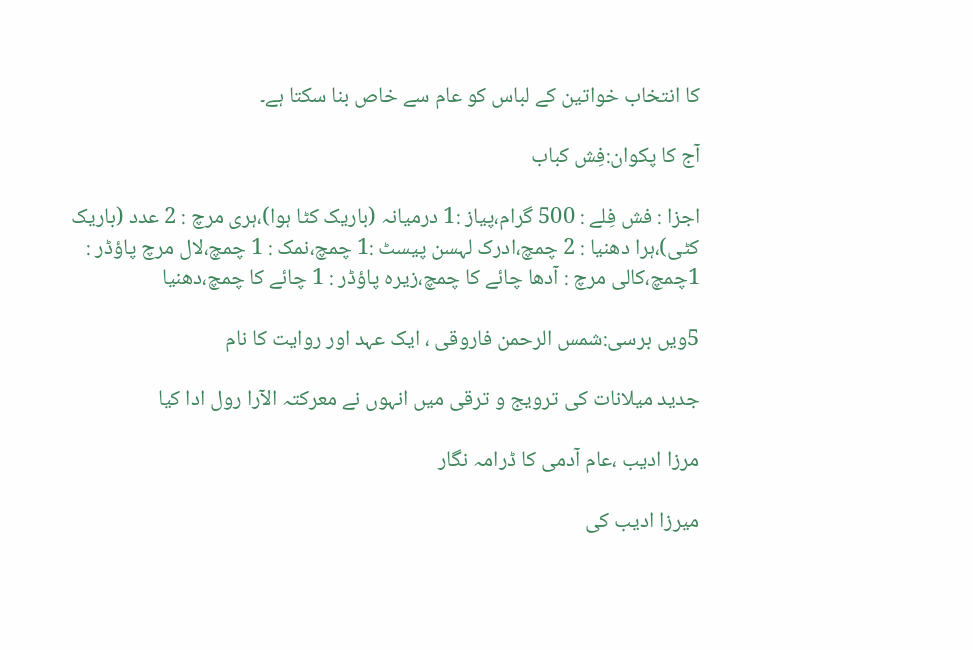کا انتخاب خواتین کے لباس کو عام سے خاص بنا سکتا ہے۔

آج کا پکوان:فِش کباب

اجزا : فش فِلے : 500 گرام،پیاز :1 درمیانہ (باریک کٹا ہوا)،ہری مرچ : 2 عدد (باریک کٹی)،ہرا دھنیا : 2 چمچ،ادرک لہسن پیسٹ :1 چمچ،نمک : 1 چمچ،لال مرچ پاؤڈر : 1چمچ،کالی مرچ : آدھا چائے کا چمچ،زیرہ پاؤڈر : 1 چائے کا چمچ،دھنیا

5ویں برسی:شمس الرحمن فاروقی ، ایک عہد اور روایت کا نام

جدید میلانات کی ترویج و ترقی میں انہوں نے معرکتہ الآرا رول ادا کیا

مرزا ادیب ،عام آدمی کا ڈرامہ نگار

میرزا ادیب کی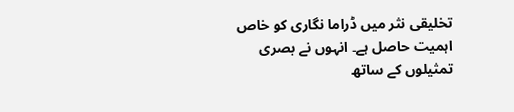تخلیقی نثر میں ڈراما نگاری کو خاص اہمیت حاصل ہے۔ انہوں نے بصری تمثیلوں کے ساتھ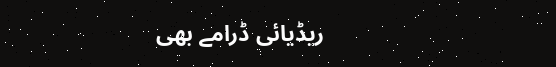ریڈیائی ڈرامے بھی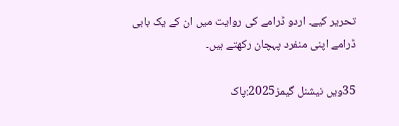تحریر کیے۔ اردو ڈرامے کی روایت میں ان کے یک بابی ڈرامے اپنی منفرد پہچان رکھتے ہیں۔

35ویں نیشنل گیمز2025:پاک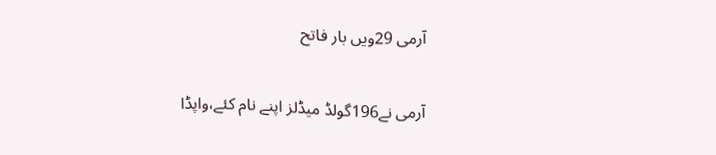آرمی 29ویں بار فاتح

آرمی نے196گولڈ میڈلز اپنے نام کئے،واپڈا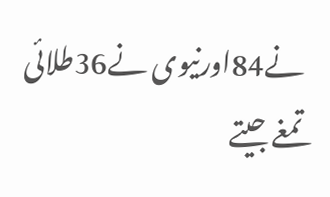نے84اورنیوی نے36طلائی تمغے جیتے